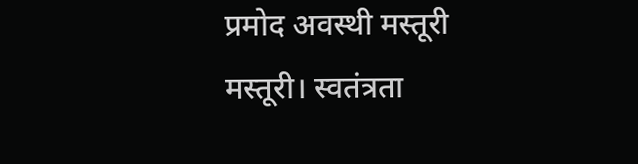प्रमोद अवस्थी मस्तूरी
मस्तूरी। स्वतंत्रता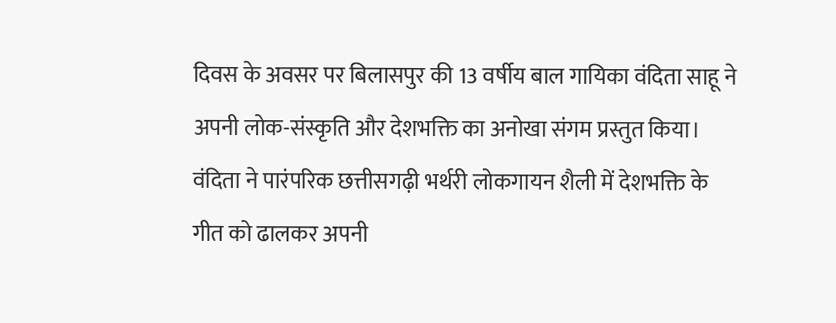दिवस के अवसर पर बिलासपुर की 13 वर्षीय बाल गायिका वंदिता साहू ने अपनी लोक-संस्कृति और देशभक्ति का अनोखा संगम प्रस्तुत किया। वंदिता ने पारंपरिक छत्तीसगढ़ी भर्थरी लोकगायन शैली में देशभक्ति के गीत को ढालकर अपनी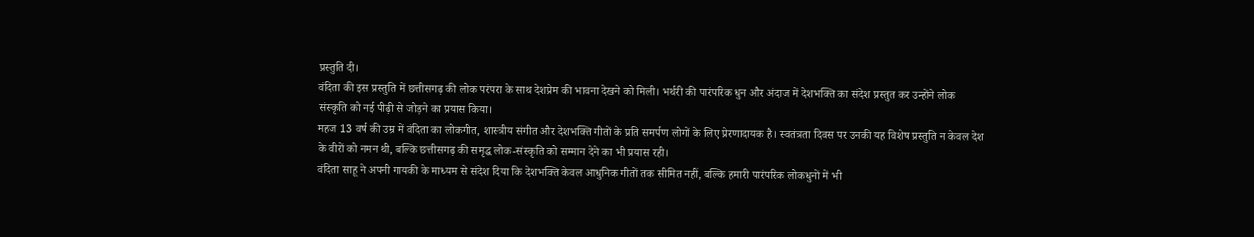प्रस्तुति दी।
वंदिता की इस प्रस्तुति में छत्तीसगढ़ की लोक परंपरा के साथ देशप्रेम की भावना देखने को मिली। भर्थरी की पारंपरिक धुन और अंदाज में देशभक्ति का संदेश प्रस्तुत कर उन्होंने लोक संस्कृति को नई पीढ़ी से जोड़ने का प्रयास किया।
महज 13 वर्ष की उम्र में वंदिता का लोकगीत, शास्त्रीय संगीत और देशभक्ति गीतों के प्रति समर्पण लोगों के लिए प्रेरणादायक है। स्वतंत्रता दिवस पर उनकी यह विशेष प्रस्तुति न केवल देश के वीरों को नमन थी, बल्कि छत्तीसगढ़ की समृद्ध लोक-संस्कृति को सम्मान देने का भी प्रयास रही।
वंदिता साहू ने अपनी गायकी के माध्यम से संदेश दिया कि देशभक्ति केवल आधुनिक गीतों तक सीमित नहीं, बल्कि हमारी पारंपरिक लोकधुनों में भी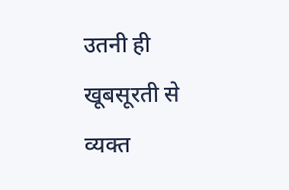उतनी ही खूबसूरती से व्यक्त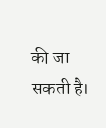की जा सकती है।